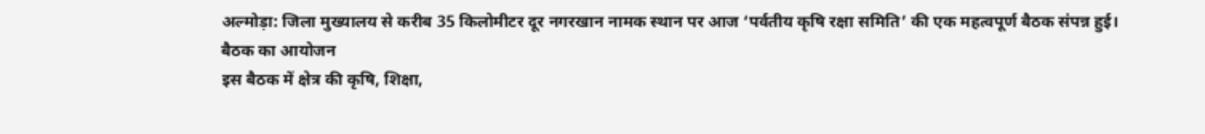अल्मोड़ा: जिला मुख्यालय से करीब 35 किलोमीटर दूर नगरखान नामक स्थान पर आज ‘पर्वतीय कृषि रक्षा समिति’ की एक महत्वपूर्ण बैठक संपन्न हुई।
बैठक का आयोजन
इस बैठक में क्षेत्र की कृषि, शिक्षा,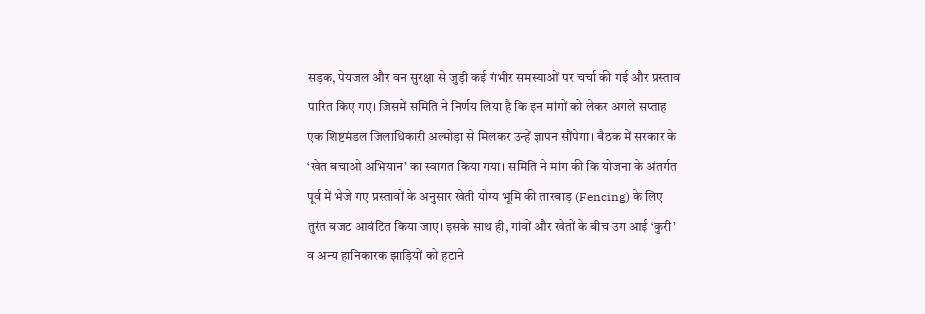सड़क, पेयजल और वन सुरक्षा से जुड़ी कई गंभीर समस्याओं पर चर्चा की गई और प्रस्ताव पारित किए गए। जिसमें समिति ने निर्णय लिया है कि इन मांगों को लेकर अगले सप्ताह एक शिष्टमंडल जिलाधिकारी अल्मोड़ा से मिलकर उन्हें ज्ञापन सौंपेगा। बैठक में सरकार के ‘खेत बचाओ अभियान’ का स्वागत किया गया। समिति ने मांग की कि योजना के अंतर्गत पूर्व में भेजे गए प्रस्तावों के अनुसार खेती योग्य भूमि की तारबाड़ (Fencing) के लिए तुरंत बजट आवंटित किया जाए। इसके साथ ही, गांवों और खेतों के बीच उग आई ‘कुरी’ व अन्य हानिकारक झाड़ियों को हटाने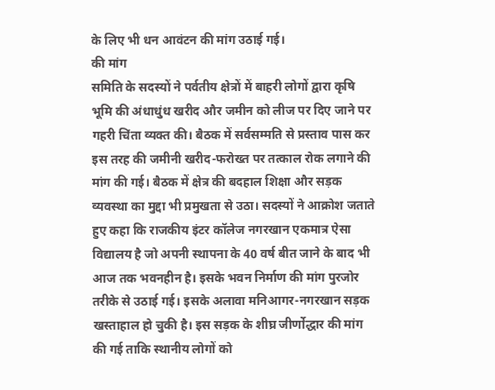के लिए भी धन आवंटन की मांग उठाई गई।
की मांग
समिति के सदस्यों ने पर्वतीय क्षेत्रों में बाहरी लोगों द्वारा कृषि भूमि की अंधाधुंध खरीद और जमीन को लीज पर दिए जाने पर गहरी चिंता व्यक्त की। बैठक में सर्वसम्मति से प्रस्ताव पास कर इस तरह की जमीनी खरीद-फरोख्त पर तत्काल रोक लगाने की मांग की गई। बैठक में क्षेत्र की बदहाल शिक्षा और सड़क व्यवस्था का मुद्दा भी प्रमुखता से उठा। सदस्यों ने आक्रोश जताते हुए कहा कि राजकीय इंटर कॉलेज नगरखान एकमात्र ऐसा विद्यालय है जो अपनी स्थापना के 40 वर्ष बीत जाने के बाद भी आज तक भवनहीन है। इसके भवन निर्माण की मांग पुरजोर तरीके से उठाई गई। इसके अलावा मनिआगर-नगरखान सड़क खस्ताहाल हो चुकी है। इस सड़क के शीघ्र जीर्णोद्धार की मांग की गई ताकि स्थानीय लोगों को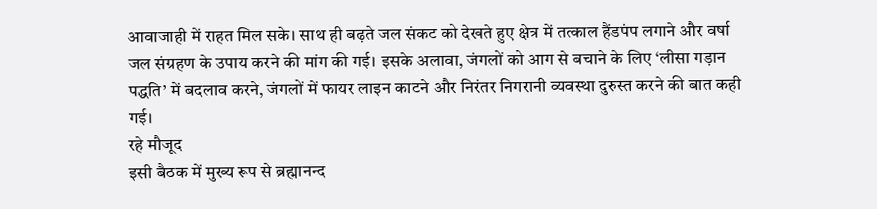आवाजाही में राहत मिल सके। साथ ही बढ़ते जल संकट को देखते हुए क्षेत्र में तत्काल हैंडपंप लगाने और वर्षा जल संग्रहण के उपाय करने की मांग की गई। इसके अलावा, जंगलों को आग से बचाने के लिए ‘लीसा गड़ान पद्धति’ में बदलाव करने, जंगलों में फायर लाइन काटने और निरंतर निगरानी व्यवस्था दुरुस्त करने की बात कही गई।
रहे मौजूद
इसी बैठक में मुख्य रूप से ब्रह्मानन्द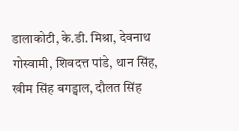डालाकोटी, के.डी. मिश्रा, देवनाथ गोस्वामी, शिवदत्त पांडे, थान सिंह, खीम सिंह बगड्वाल, दौलत सिंह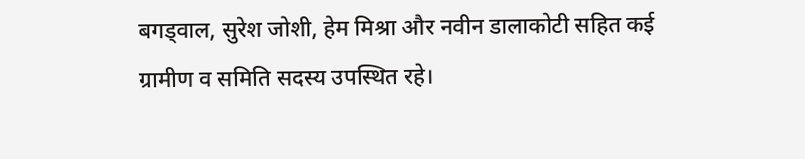बगड्वाल, सुरेश जोशी, हेम मिश्रा और नवीन डालाकोटी सहित कई ग्रामीण व समिति सदस्य उपस्थित रहे।